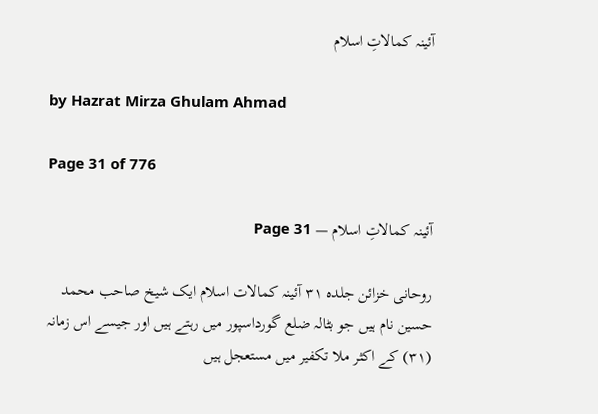آئینہ کمالاتِ اسلام

by Hazrat Mirza Ghulam Ahmad

Page 31 of 776

آئینہ کمالاتِ اسلام — Page 31

روحانی خزائن جلده ۳۱ آئینہ کمالات اسلام ایک شیخ صاحب محمد حسین نام ہیں جو بٹالہ ضلع گورداسپور میں رہتے ہیں اور جیسے اس زمانہ (۳۱) کے اکثر ملا تکفیر میں مستعجل ہیں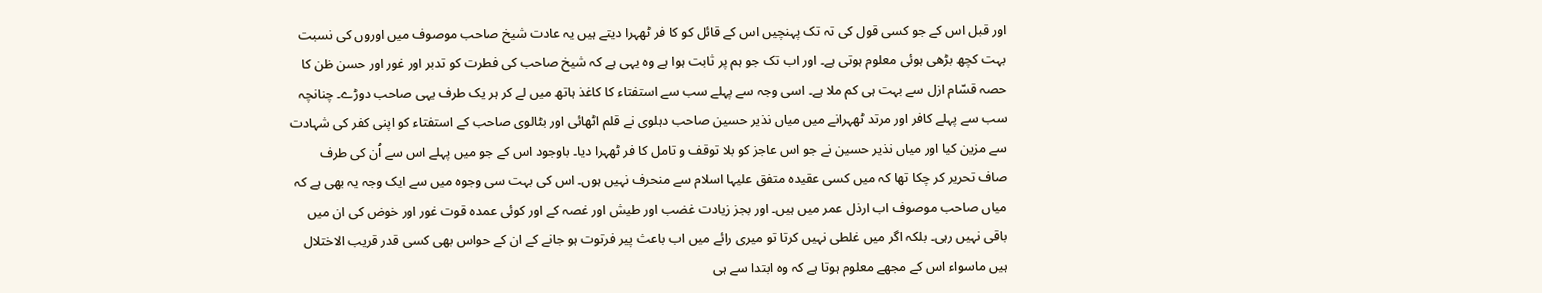اور قبل اس کے جو کسی قول کی تہ تک پہنچیں اس کے قائل کو کا فر ٹھہرا دیتے ہیں یہ عادت شیخ صاحب موصوف میں اوروں کی نسبت بہت کچھ بڑھی ہوئی معلوم ہوتی ہے۔ اور اب تک جو ہم پر ثابت ہوا ہے وہ یہی ہے کہ شیخ صاحب کی فطرت کو تدبر اور غور اور حسن ظن کا حصہ قسّام ازل سے بہت ہی کم ملا ہے۔ اسی وجہ سے پہلے سب سے استفتاء کا کاغذ ہاتھ میں لے کر ہر یک طرف یہی صاحب دوڑے۔ چنانچہ سب سے پہلے کافر اور مرتد ٹھہرانے میں میاں نذیر حسین صاحب دہلوی نے قلم اٹھائی اور بٹالوی صاحب کے استفتاء کو اپنی کفر کی شہادت سے مزین کیا اور میاں نذیر حسین نے جو اس عاجز کو بلا توقف و تامل کا فر ٹھہرا دیا۔ باوجود اس کے جو میں پہلے اس سے اُن کی طرف صاف تحریر کر چکا تھا کہ میں کسی عقیدہ متفق علیہا اسلام سے منحرف نہیں ہوں۔ اس کی بہت سی وجوہ میں سے ایک وجہ یہ بھی ہے کہ میاں صاحب موصوف اب ارذل عمر میں ہیں۔ اور بجز زیادت غضب اور طیش اور غصہ کے اور کوئی عمدہ قوت غور اور خوض کی ان میں باقی نہیں رہی۔ بلکہ اگر میں غلطی نہیں کرتا تو میری رائے میں اب باعث پیر فرتوت ہو جانے کے ان کے حواس بھی کسی قدر قریب الاختلال ہیں ماسواء اس کے مجھے معلوم ہوتا ہے کہ وہ ابتدا سے ہی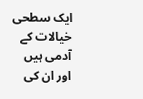ایک سطحی خیالات کے آدمی ہیں اور ان کی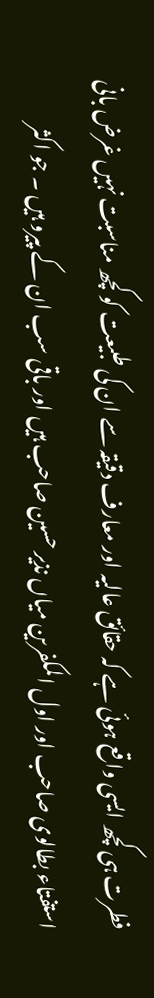فطرت ہی کچھ ایسی واقع ہوئی ہے کہ حقائق عالیہ اور معارف دقیقہ سے ان کی طبیعت کو کچھ مناسبت نہیں غرض بانی استفتاء بطالوی صاحب اور اول المکفرین میاں نذیر حسین صاحب ہیں اور باقی سب ان کے پیرو ہیں ۔ جو اکثر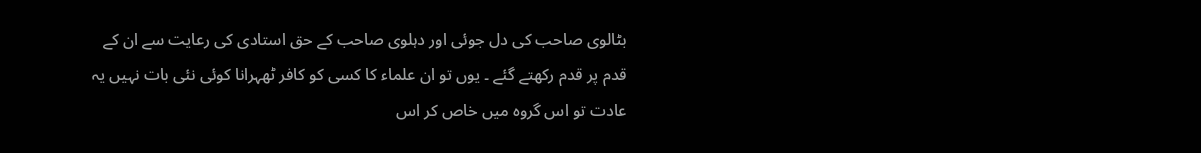بٹالوی صاحب کی دل جوئی اور دہلوی صاحب کے حق استادی کی رعایت سے ان کے قدم پر قدم رکھتے گئے ۔ یوں تو ان علماء کا کسی کو کافر ٹھہرانا کوئی نئی بات نہیں یہ عادت تو اس گروہ میں خاص کر اس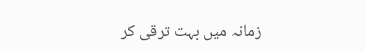زمانہ میں بہت ترقی کر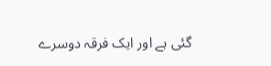گئی ہے اور ایک فرقہ دوسرے